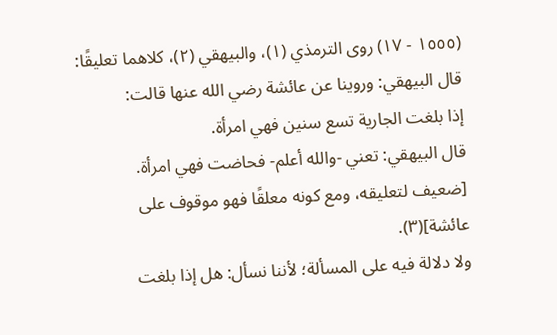(١٥٥٥ - ١٧) روى الترمذي (١)، والبيهقي (٢)، كلاهما تعليقًا:
قال البيهقي: وروينا عن عائشة رضي الله عنها قالت:
إذا بلغت الجارية تسع سنين فهي امرأة.
قال البيهقي: تعني -والله أعلم- فحاضت فهي امرأة.
[ضعيف لتعليقه، ومع كونه معلقًا فهو موقوف على عائشة](٣).
ولا دلالة فيه على المسألة؛ لأننا نسأل: هل إذا بلغت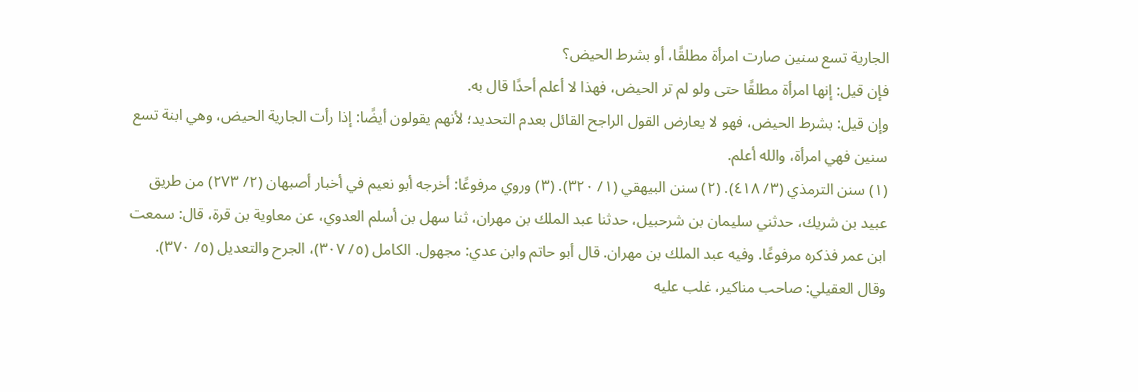الجارية تسع سنين صارت امرأة مطلقًا، أو بشرط الحيض؟
فإن قيل: إنها امرأة مطلقًا حتى ولو لم تر الحيض، فهذا لا أعلم أحدًا قال به.
وإن قيل: بشرط الحيض، فهو لا يعارض القول الراجح القائل بعدم التحديد؛ لأنهم يقولون أيضًا: إذا رأت الجارية الحيض، وهي ابنة تسع سنين فهي امرأة، والله أعلم.
(١) سنن الترمذي (٣/ ٤١٨). (٢) سنن البيهقي (١/ ٣٢٠). (٣) وروي مرفوعًا: أخرجه أبو نعيم في أخبار أصبهان (٢/ ٢٧٣) من طريق عبيد بن شريك، حدثني سليمان بن شرحبيل، حدثنا عبد الملك بن مهران، ثنا سهل بن أسلم العدوي، عن معاوية بن قرة، قال: سمعت ابن عمر فذكره مرفوعًا. وفيه عبد الملك بن مهران. قال أبو حاتم وابن عدي: مجهول. الكامل (٥/ ٣٠٧)، الجرح والتعديل (٥/ ٣٧٠). وقال العقيلي: صاحب مناكير، غلب عليه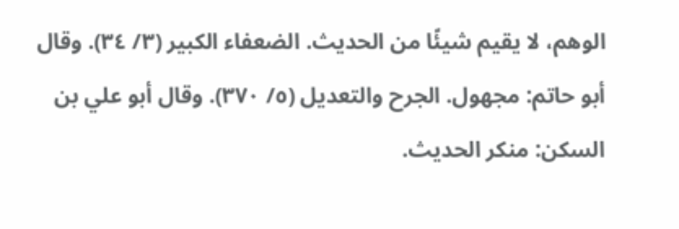الوهم، لا يقيم شيئًا من الحديث. الضعفاء الكبير (٣/ ٣٤). وقال أبو حاتم: مجهول. الجرح والتعديل (٥/ ٣٧٠). وقال أبو علي بن السكن: منكر الحديث.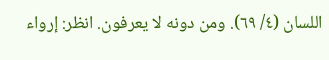اللسان (٤/ ٦٩). ومن دونه لا يعرفون. انظر: إرواء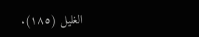الغليل (١٨٥).